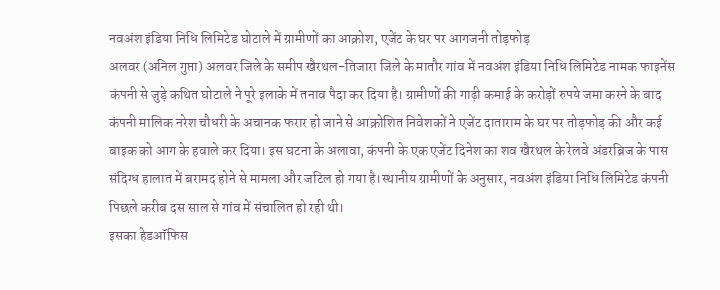नवअंश इंडिया निधि लिमिटेड घोटाले में ग्रामीणों का आक्रोश, एजेंट के घर पर आगजनी तोड़फोड़
अलवर (अनिल गुप्ता) अलवर जिले के समीप खैरथल-तिजारा जिले के मातौर गांव में नवअंश इंडिया निधि लिमिटेड नामक फाइनेंस कंपनी से जुड़े कथित घोटाले ने पूरे इलाके में तनाव पैदा कर दिया है। ग्रामीणों की गाढ़ी कमाई के करोड़ों रुपये जमा करने के बाद कंपनी मालिक नरेश चौधरी के अचानक फरार हो जाने से आक्रोशित निवेशकों ने एजेंट दाताराम के घर पर तोड़फोड़ की और कई बाइक को आग के हवाले कर दिया। इस घटना के अलावा, कंपनी के एक एजेंट दिनेश का शव खैरथल के रेलवे अंडरब्रिज के पास संदिग्ध हालात में बरामद होने से मामला और जटिल हो गया है।स्थानीय ग्रामीणों के अनुसार, नवअंश इंडिया निधि लिमिटेड कंपनी पिछले करीब दस साल से गांव में संचालित हो रही थी।
इसका हेडऑफिस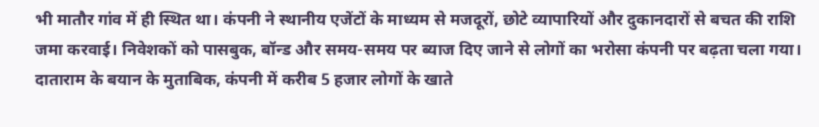भी मातौर गांव में ही स्थित था। कंपनी ने स्थानीय एजेंटों के माध्यम से मजदूरों, छोटे व्यापारियों और दुकानदारों से बचत की राशि जमा करवाई। निवेशकों को पासबुक, बॉन्ड और समय-समय पर ब्याज दिए जाने से लोगों का भरोसा कंपनी पर बढ़ता चला गया। दाताराम के बयान के मुताबिक, कंपनी में करीब 5 हजार लोगों के खाते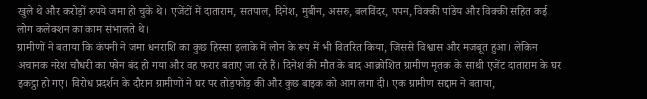खुले थे और करोड़ों रुपये जमा हो चुके थे। एजेंटों में दाताराम, सतपाल, दिनेश, मुबीन, असरु, बलविंदर, पपन, विक्की पांडेय और विक्की सहित कई लोग कलेक्शन का काम संभालते थे।
ग्रामीणों ने बताया कि कंपनी ने जमा धनराशि का कुछ हिस्सा इलाके में लोन के रूप में भी वितरित किया, जिससे विश्वास और मजबूत हुआ। लेकिन अचानक नरेश चौधरी का फोन बंद हो गया और वह फरार बताए जा रहे हैं। दिनेश की मौत के बाद आक्रोशित ग्रामीण मृतक के साथी एजेंट दाताराम के घर इकट्ठा हो गए। विरोध प्रदर्शन के दौरान ग्रामीणों ने घर पर तोड़फोड़ की और कुछ बाइक को आग लगा दी। एक ग्रामीण सद्दाम ने बताया,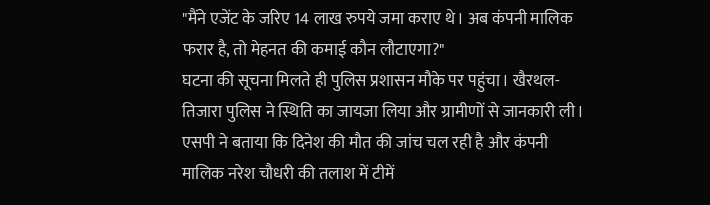"मैंने एजेंट के जरिए 14 लाख रुपये जमा कराए थे। अब कंपनी मालिक फरार है, तो मेहनत की कमाई कौन लौटाएगा?"
घटना की सूचना मिलते ही पुलिस प्रशासन मौके पर पहुंचा। खैरथल-तिजारा पुलिस ने स्थिति का जायजा लिया और ग्रामीणों से जानकारी ली। एसपी ने बताया कि दिनेश की मौत की जांच चल रही है और कंपनी मालिक नरेश चौधरी की तलाश में टीमें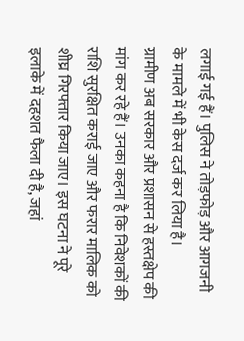लगाई गई हैं। पुलिस ने तोड़फोड़ और आगजनी के मामले में भी केस दर्ज कर लिया है।
ग्रामीण अब सरकार और प्रशासन से हस्तक्षेप की मांग कर रहे हैं। उनका कहना है कि निवेशकों की राशि सुरक्षित कराई जाए और फरार मालिक को शीघ्र गिरफ्तार किया जाए। इस घटना ने पूरे इलाके में दहशत फैला दी है, जहां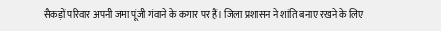सैकड़ों परिवार अपनी जमा पूंजी गंवाने के कगार पर हैं। जिला प्रशासन ने शांति बनाए रखने के लिए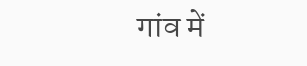गांव में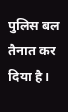पुलिस बल तैनात कर दिया है।